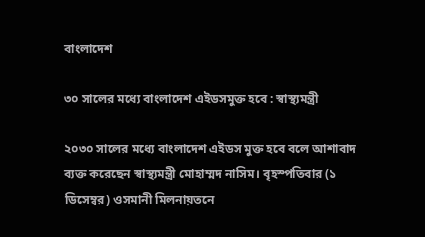বাংলাদেশ

৩০ সালের মধ্যে বাংলাদেশ এইডসমুক্ত হবে : স্বাস্থ্যমন্ত্রী

২০৩০ সালের মধ্যে বাংলাদেশ এইডস মুক্ত হবে বলে আশাবাদ ব্যক্ত করেছেন স্বাস্থ্যমন্ত্রী মোহাম্মদ নাসিম। বৃহস্পতিবার (১ ডিসেম্বর) ওসমানী মিলনায়তনে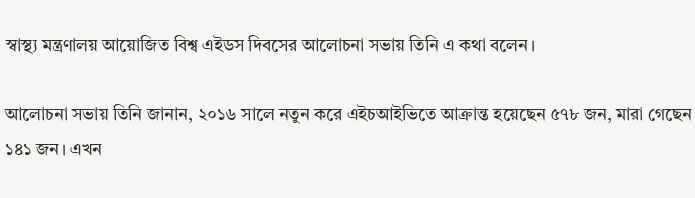স্বাস্থ্য মন্ত্রণালয় আয়োজিত বিশ্ব এইডস দিবসের আলোচনা সভায় তিনি এ কথা বলেন।

আলোচনা সভায় তিনি জানান, ২০১৬ সালে নতুন করে এইচআইভিতে আক্রান্ত হয়েছেন ৫৭৮ জন, মারা গেছেন ১৪১ জন। এখন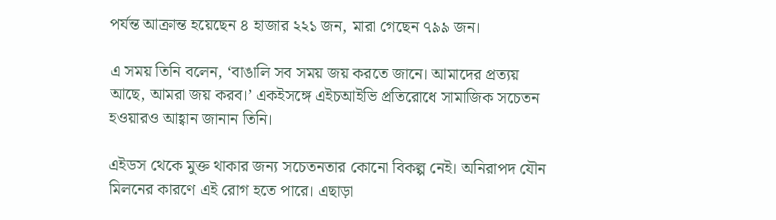পর্যন্ত আক্রান্ত হয়েছেন ৪ হাজার ২২১ জন, মারা গেছেন ৭৯৯ জন।

এ সময় তিনি বলেন, ‘বাঙালি সব সময় জয় করতে জানে। আমাদের প্রত্যয় আছে, আমরা জয় করব।’ একইসঙ্গে এইচআইভি প্রতিরোধে সামাজিক সচেতন হওয়ারও আহ্বান জানান তিনি।

এইডস থেকে মুক্ত থাকার জন্য সচেতনতার কোনো বিকল্প নেই। অনিরাপদ যৌন মিলনের কারণে এই রোগ হতে পারে। এছাড়া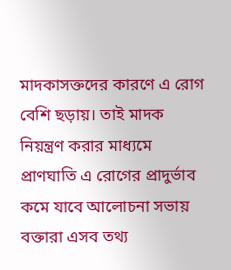মাদকাসক্তদের কারণে এ রোগ বেশি ছড়ায়। তাই মাদক নিয়ন্ত্রণ করার মাধ্যমে প্রাণঘাতি এ রোগের প্রাদুর্ভাব কমে যাবে আলোচনা সভায় বক্তারা এসব তথ্য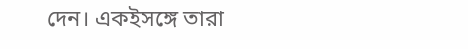দেন। একইসঙ্গে তারা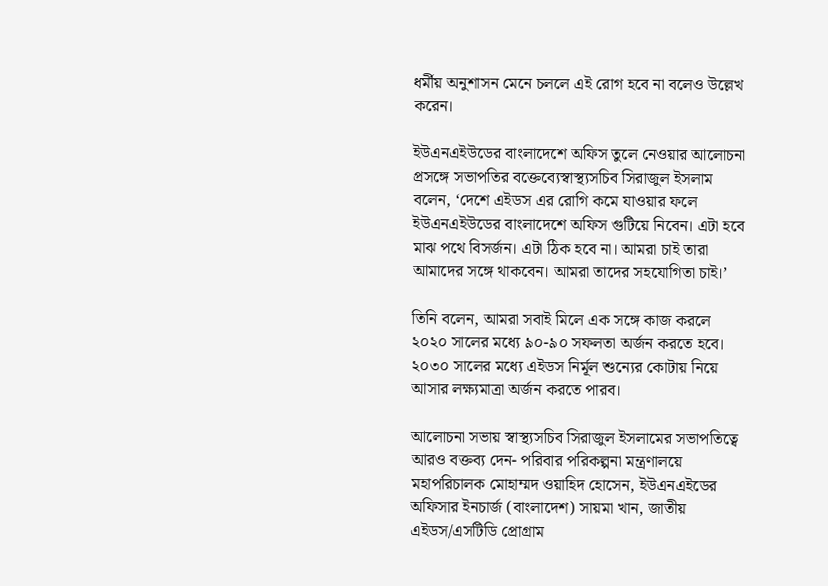ধর্মীয় অনুশাসন মেনে চললে এই রোগ হবে না বলেও উল্লেখ করেন।

ইউএনএইউডের বাংলাদেশে অফিস তুলে নেওয়ার আলোচনা প্রসঙ্গে সভাপতির বক্তেব্যেস্বাস্থ্যসচিব সিরাজুল ইসলাম বলেন, ‘দেশে এইডস এর রোগি কমে যাওয়ার ফলে ইউএনএইউডের বাংলাদেশে অফিস গুটিয়ে নিবেন। এটা হবে মাঝ পথে বিসর্জন। এটা ঠিক হবে না। আমরা চাই তারা আমাদের সঙ্গে থাকবেন। আমরা তাদের সহযোগিতা চাই।’

তিনি বলেন, আমরা সবাই মিলে এক সঙ্গে কাজ করলে ২০২০ সালের মধ্যে ৯০-৯০ সফলতা অর্জন করতে হবে। ২০৩০ সালের মধ্যে এইডস নির্মূল শুন্যের কোটায় নিয়ে আসার লক্ষ্যমাত্রা অর্জন করতে পারব।

আলোচনা সভায় স্বাস্থ্যসচিব সিরাজুল ইসলামের সভাপতিত্বে আরও বক্তব্য দেন- পরিবার পরিকল্পনা মন্ত্রণালয়ে মহাপরিচালক মোহাম্মদ ওয়াহিদ হোসেন, ইউএনএইডের অফিসার ইনচার্জ (বাংলাদেশ) সায়মা খান, জাতীয় এইডস/এসটিডি প্রোগ্রাম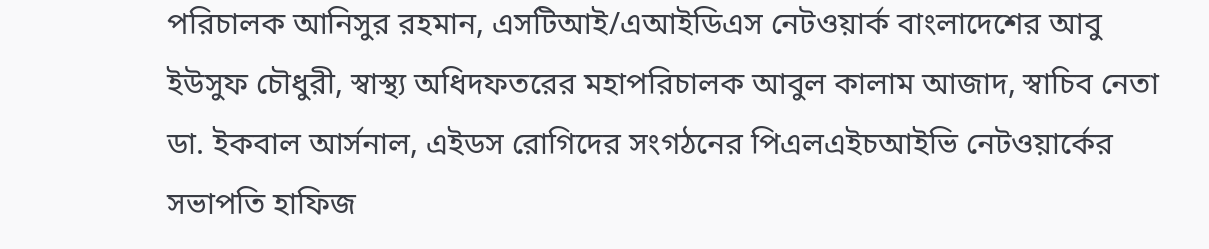পরিচালক আনিসুর রহমান, এসটিআই/এআইডিএস নেটওয়ার্ক বাংলাদেশের আবু ইউসুফ চৌধুরী, স্বাস্থ্য অধিদফতরের মহাপরিচালক আবুল কালাম আজাদ, স্বাচিব নেতা ডা. ইকবাল আর্সনাল, এইডস রোগিদের সংগঠনের পিএলএইচআইভি নেটওয়ার্কের সভাপতি হাফিজ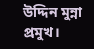উদ্দিন মুন্না প্রমুখ।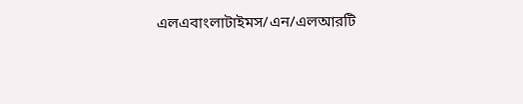এলএবাংলাটাইমস/এন/এলআরটি